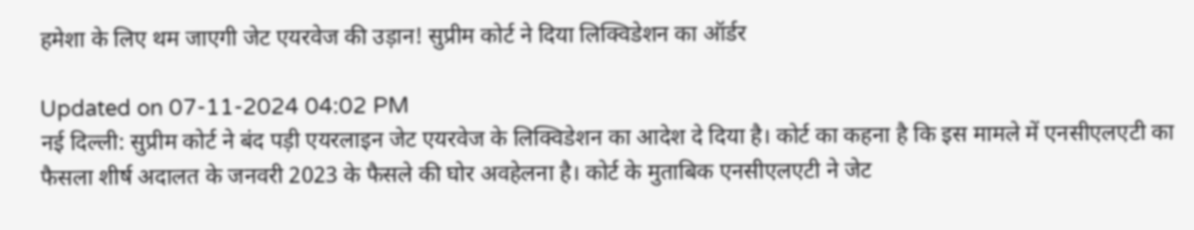हमेशा के लिए थम जाएगी जेट एयरवेज की उड़ान! सुप्रीम कोर्ट ने दिया लिक्विडेशन का ऑर्डर

Updated on 07-11-2024 04:02 PM
नई दिल्ली: सुप्रीम कोर्ट ने बंद पड़ी एयरलाइन जेट एयरवेज के लिक्विडेशन का आदेश दे दिया है। कोर्ट का कहना है कि इस मामले में एनसीएलएटी का फैसला शीर्ष अदालत के जनवरी 2023 के फैसले की घोर अवहेलना है। कोर्ट के मुताबिक एनसीएलएटी ने जेट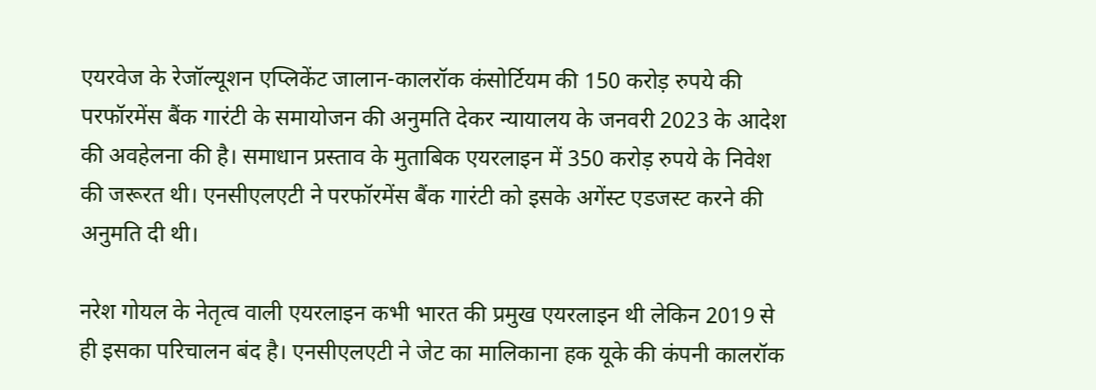एयरवेज के रेजॉल्यूशन एप्लिकेंट जालान-कालरॉक कंसोर्टियम की 150 करोड़ रुपये की परफॉरमेंस बैंक गारंटी के समायोजन की अनुमति देकर न्यायालय के जनवरी 2023 के आदेश की अवहेलना की है। समाधान प्रस्ताव के मुताबिक एयरलाइन में 350 करोड़ रुपये के निवेश की जरूरत थी। एनसीएलएटी ने परफॉरमेंस बैंक गारंटी को इसके अगेंस्ट एडजस्ट करने की अनुमति दी थी।

नरेश गोयल के नेतृत्व वाली एयरलाइन कभी भारत की प्रमुख एयरलाइन थी लेकिन 2019 से ही इसका परिचालन बंद है। एनसीएलएटी ने जेट का मालिकाना हक यूके की कंपनी कालरॉक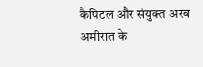कैपिटल और संयुक्त अरब अमीरात के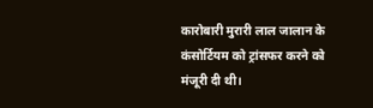कारोबारी मुरारी लाल जालान के कंसोर्टियम को ट्रांसफर करने को मंजूरी दी थी।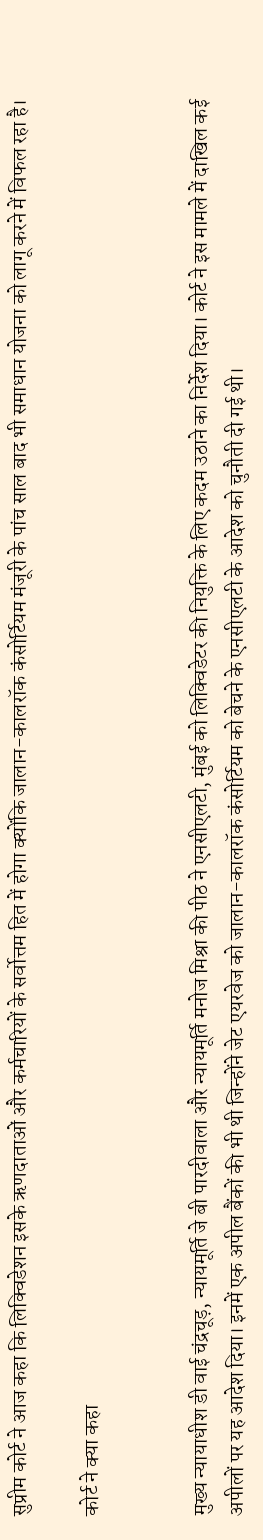सुप्रीम कोर्ट ने आज कहा कि लिक्विडेशन इसके ऋणदाताओं और कर्मचारियों के सर्वोत्तम हित में होगा क्योंकि जालान-कालरॉक कंसोर्टियम मंजूरी के पांच साल बाद भी समाधान योजना को लागू करने में विफल रहा है।

कोर्ट ने क्या कहा


मुख्य न्यायाधीश डी वाई चंद्रचूड़, न्यायमूर्ति जे बी पारदीवाला और न्यायमूर्ति मनोज मिश्रा की पीठ ने एनसीएलटी, मुंबई को लिक्विडेटर की नियुक्ति के लिए कदम उठाने का निर्देश दिया। कोर्ट ने इस मामले में दाखिल कई अपीलों पर यह आदेश दिया। इनमें एक अपील बैंकों की भी थी जिन्होंने जेट एयरवेज को जालान-कालरॉक कंसोर्टियम को बेचने के एनसीएलटी के आदेश को चुनौती दी गई थी।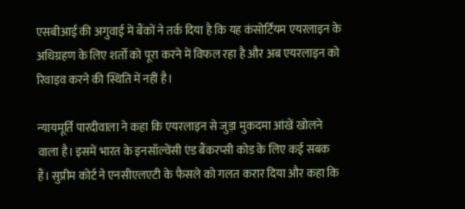एसबीआई की अगुवाई में बैंकों ने तर्क दिया है कि यह कंसोर्टियम एयरलाइन के अधिग्रहण के लिए शर्तों को पूरा करने में विफल रहा है और अब एयरलाइन को रिवाइव करने की स्थिति में नहीं है।

न्यायमूर्ति पारदीवाला ने कहा कि एयरलाइन से जुड़ा मुकदमा आंखें खोलने वाला है। इसमें भारत के इनसॉल्वेंसी एंड बैंकरप्सी कोड के लिए कई सबक हैं। सुप्रीम कोर्ट ने एनसीएलएटी के फैसले को गलत करार दिया और कहा कि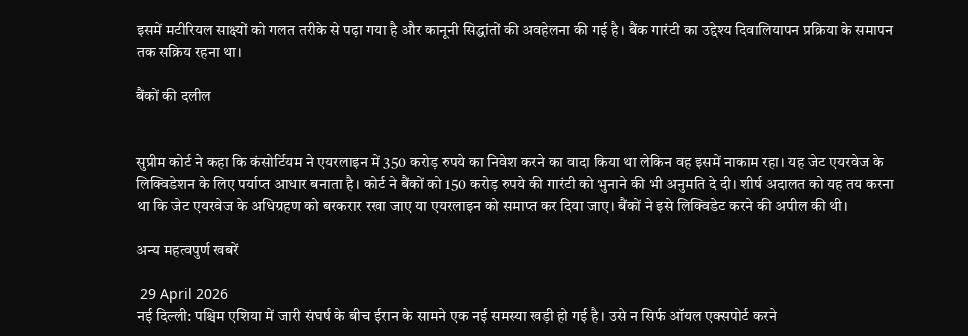इसमें मटीरियल साक्ष्यों को गलत तरीके से पढ़ा गया है और कानूनी सिद्धांतों की अवहेलना की गई है। बैंक गारंटी का उद्देश्य दिवालियापन प्रक्रिया के समापन तक सक्रिय रहना था।

बैंकों की दलील


सुप्रीम कोर्ट ने कहा कि कंसोर्टियम ने एयरलाइन में 350 करोड़ रुपये का निवेश करने का वादा किया था लेकिन वह इसमें नाकाम रहा। यह जेट एयरवेज के लिक्विडेशन के लिए पर्याप्त आधार बनाता है। कोर्ट ने बैंकों को 150 करोड़ रुपये की गारंटी को भुनाने की भी अनुमति दे दी। शीर्ष अदालत को यह तय करना था कि जेट एयरवेज के अधिग्रहण को बरकरार रखा जाए या एयरलाइन को समाप्त कर दिया जाए। बैंकों ने इसे लिक्विडेट करने की अपील की थी।

अन्य महत्वपुर्ण खबरें

 29 April 2026
नई दिल्‍ली: पश्चिम एशिया में जारी संघर्ष के बीच ईरान के सामने एक नई समस्या खड़ी हो गई है। उसे न सिर्फ ऑयल एक्सपोर्ट करने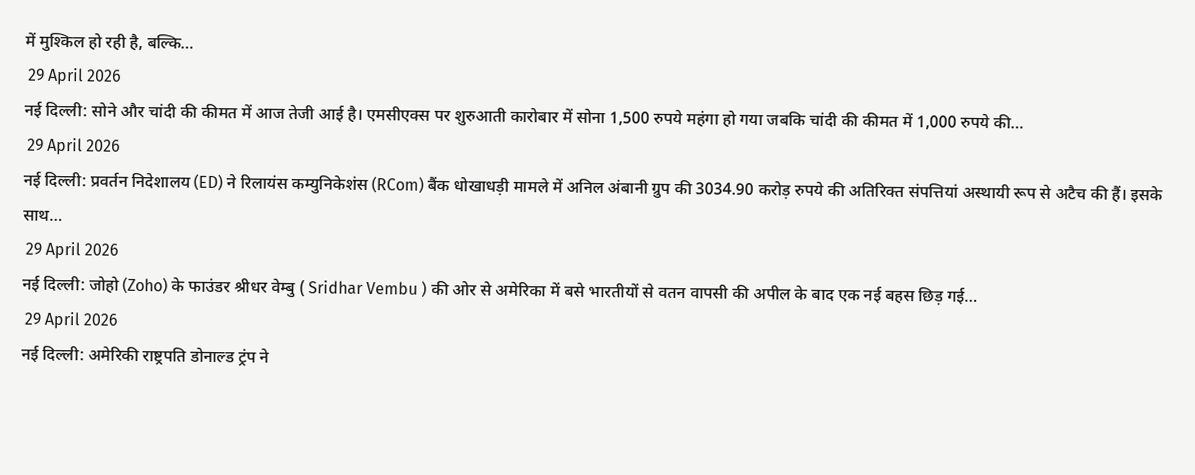में मुश्किल हो रही है, बल्कि…
 29 April 2026
नई दिल्‍ली: सोने और चांदी की कीमत में आज तेजी आई है। एमसीएक्स पर शुरुआती कारोबार में सोना 1,500 रुपये महंगा हो गया जबकि चांदी की कीमत में 1,000 रुपये की…
 29 April 2026
नई दिल्ली: प्रवर्तन निदेशालय (ED) ने रिलायंस कम्युनिकेशंस (RCom) बैंक धोखाधड़ी मामले में अनिल अंबानी ग्रुप की 3034.90 करोड़ रुपये की अतिरिक्त संपत्तियां अस्थायी रूप से अटैच की हैं। इसके साथ…
 29 April 2026
नई दिल्ली: जोहो (Zoho) के फाउंडर श्रीधर वेम्बु ( Sridhar Vembu ) की ओर से अमेरिका में बसे भारतीयों से वतन वापसी की अपील के बाद एक नई बहस छिड़ गई…
 29 April 2026
नई दिल्ली: अमेरिकी राष्ट्रपति डोनाल्ड ट्रंप ने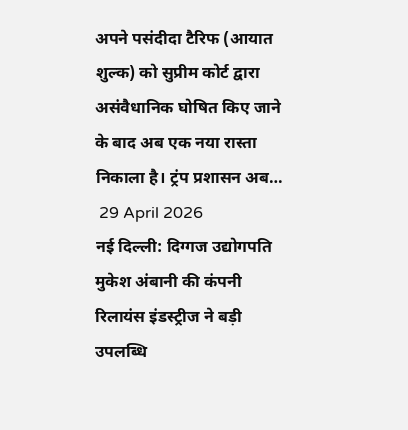अपने पसंदीदा टैरिफ (आयात शुल्क) को सुप्रीम कोर्ट द्वारा असंवैधानिक घोषित किए जाने के बाद अब एक नया रास्ता निकाला है। ट्रंप प्रशासन अब…
 29 April 2026
नई दिल्ली: दिग्गज उद्योगपति मुकेश अंबानी की कंपनी रिलायंस इंडस्ट्रीज ने बड़ी उपलब्धि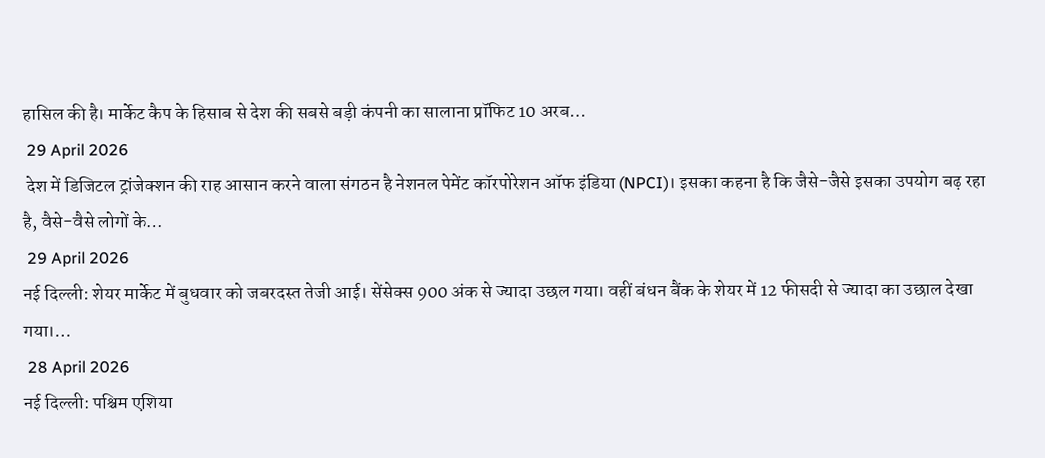हासिल की है। मार्केट कैप के हिसाब से देश की सबसे बड़ी कंपनी का सालाना प्रॉफिट 10 अरब…
 29 April 2026
 देश में डिजिटल ट्रांजेक्शन की राह आसान करने वाला संगठन है नेशनल पेमेंट कॉरपोरेशन ऑफ इंडिया (NPCI)। इसका कहना है कि जैसे-जैसे इसका उपयोग बढ़ रहा है, वैसे-वैसे लोगों के…
 29 April 2026
नई दिल्ली: शेयर मार्केट में बुधवार को जबरदस्त तेजी आई। सेंसेक्स 900 अंक से ज्यादा उछल गया। वहीं बंधन बैंक के शेयर में 12 फीसदी से ज्यादा का उछाल देखा गया।…
 28 April 2026
नई दिल्ली: पश्चिम एशिया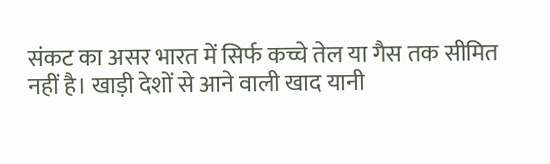संकट का असर भारत में सिर्फ कच्चे तेल या गैस तक सीमित नहीं है। खाड़ी देशों से आने वाली खाद यानी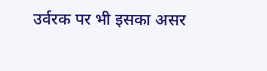उर्वरक पर भी इसका असर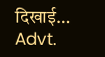दिखाई…
Advt.